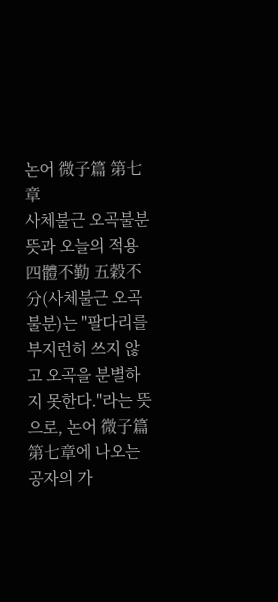논어 微子篇 第七章
사체불근 오곡불분
뜻과 오늘의 적용
四體不勤 五穀不分(사체불근 오곡불분)는 "팔다리를 부지런히 쓰지 않고 오곡을 분별하지 못한다."라는 뜻으로, 논어 微子篇 第七章에 나오는 공자의 가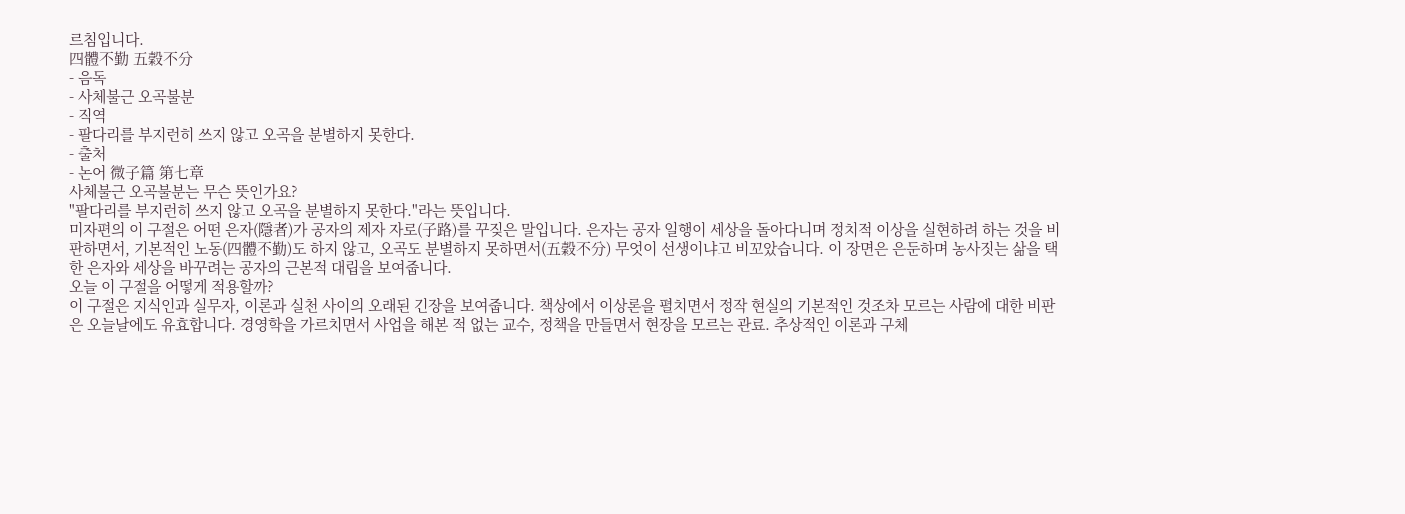르침입니다.
四體不勤 五穀不分
- 음독
- 사체불근 오곡불분
- 직역
- 팔다리를 부지런히 쓰지 않고 오곡을 분별하지 못한다.
- 출처
- 논어 微子篇 第七章
사체불근 오곡불분는 무슨 뜻인가요?
"팔다리를 부지런히 쓰지 않고 오곡을 분별하지 못한다."라는 뜻입니다.
미자편의 이 구절은 어떤 은자(隱者)가 공자의 제자 자로(子路)를 꾸짖은 말입니다. 은자는 공자 일행이 세상을 돌아다니며 정치적 이상을 실현하려 하는 것을 비판하면서, 기본적인 노동(四體不勤)도 하지 않고, 오곡도 분별하지 못하면서(五穀不分) 무엇이 선생이냐고 비꼬았습니다. 이 장면은 은둔하며 농사짓는 삶을 택한 은자와 세상을 바꾸려는 공자의 근본적 대립을 보여줍니다.
오늘 이 구절을 어떻게 적용할까?
이 구절은 지식인과 실무자, 이론과 실천 사이의 오래된 긴장을 보여줍니다. 책상에서 이상론을 펼치면서 정작 현실의 기본적인 것조차 모르는 사람에 대한 비판은 오늘날에도 유효합니다. 경영학을 가르치면서 사업을 해본 적 없는 교수, 정책을 만들면서 현장을 모르는 관료. 추상적인 이론과 구체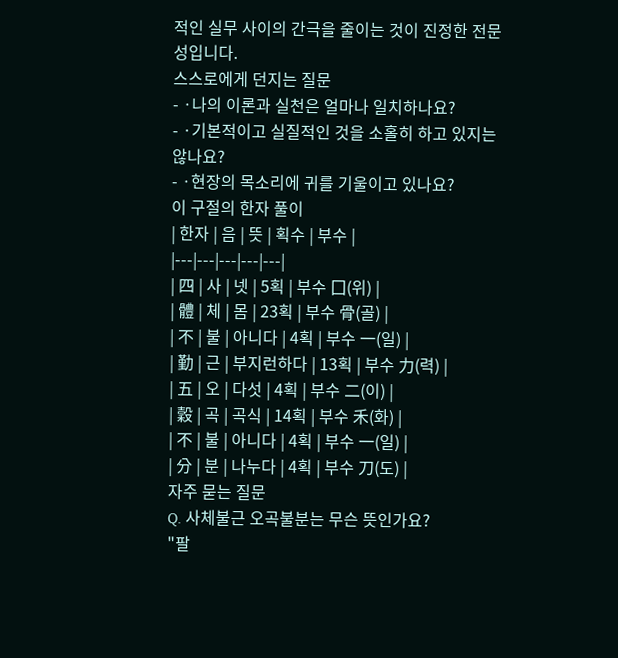적인 실무 사이의 간극을 줄이는 것이 진정한 전문성입니다.
스스로에게 던지는 질문
- ·나의 이론과 실천은 얼마나 일치하나요?
- ·기본적이고 실질적인 것을 소홀히 하고 있지는 않나요?
- ·현장의 목소리에 귀를 기울이고 있나요?
이 구절의 한자 풀이
| 한자 | 음 | 뜻 | 획수 | 부수 |
|---|---|---|---|---|
| 四 | 사 | 넷 | 5획 | 부수 囗(위) |
| 體 | 체 | 몸 | 23획 | 부수 骨(골) |
| 不 | 불 | 아니다 | 4획 | 부수 一(일) |
| 勤 | 근 | 부지런하다 | 13획 | 부수 力(력) |
| 五 | 오 | 다섯 | 4획 | 부수 二(이) |
| 穀 | 곡 | 곡식 | 14획 | 부수 禾(화) |
| 不 | 불 | 아니다 | 4획 | 부수 一(일) |
| 分 | 분 | 나누다 | 4획 | 부수 刀(도) |
자주 묻는 질문
Q. 사체불근 오곡불분는 무슨 뜻인가요?
"팔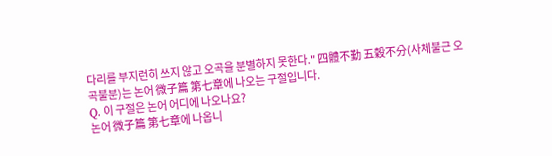다리를 부지런히 쓰지 않고 오곡을 분별하지 못한다." 四體不勤 五穀不分(사체불근 오곡불분)는 논어 微子篇 第七章에 나오는 구절입니다.
Q. 이 구절은 논어 어디에 나오나요?
논어 微子篇 第七章에 나옵니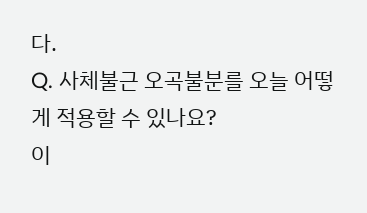다.
Q. 사체불근 오곡불분를 오늘 어떻게 적용할 수 있나요?
이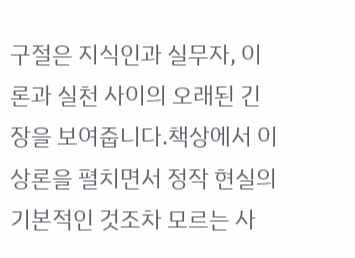구절은 지식인과 실무자, 이론과 실천 사이의 오래된 긴장을 보여줍니다.책상에서 이상론을 펼치면서 정작 현실의 기본적인 것조차 모르는 사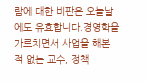람에 대한 비판은 오늘날에도 유효합니다.경영학을 가르치면서 사업을 해본 적 없는 교수, 정책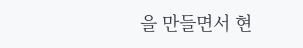을 만들면서 현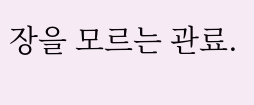장을 모르는 관료.